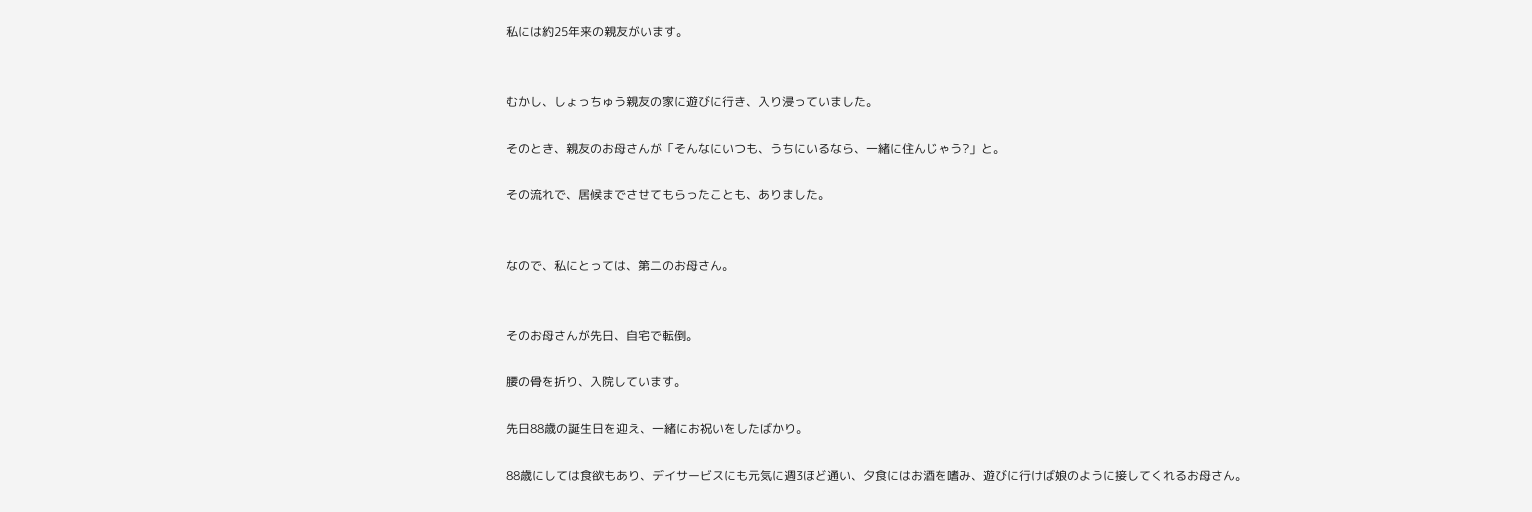私には約25年来の親友がいます。


むかし、しょっちゅう親友の家に遊びに行き、入り浸っていました。

そのとき、親友のお母さんが「そんなにいつも、うちにいるなら、一緒に住んじゃう?」と。

その流れで、居候までさせてもらったことも、ありました。


なので、私にとっては、第二のお母さん。


そのお母さんが先日、自宅で転倒。

腰の骨を折り、入院しています。

先日88歳の誕生日を迎え、一緒にお祝いをしたばかり。

88歳にしては食欲もあり、デイサービスにも元気に週3ほど通い、夕食にはお酒を嗜み、遊びに行けば娘のように接してくれるお母さん。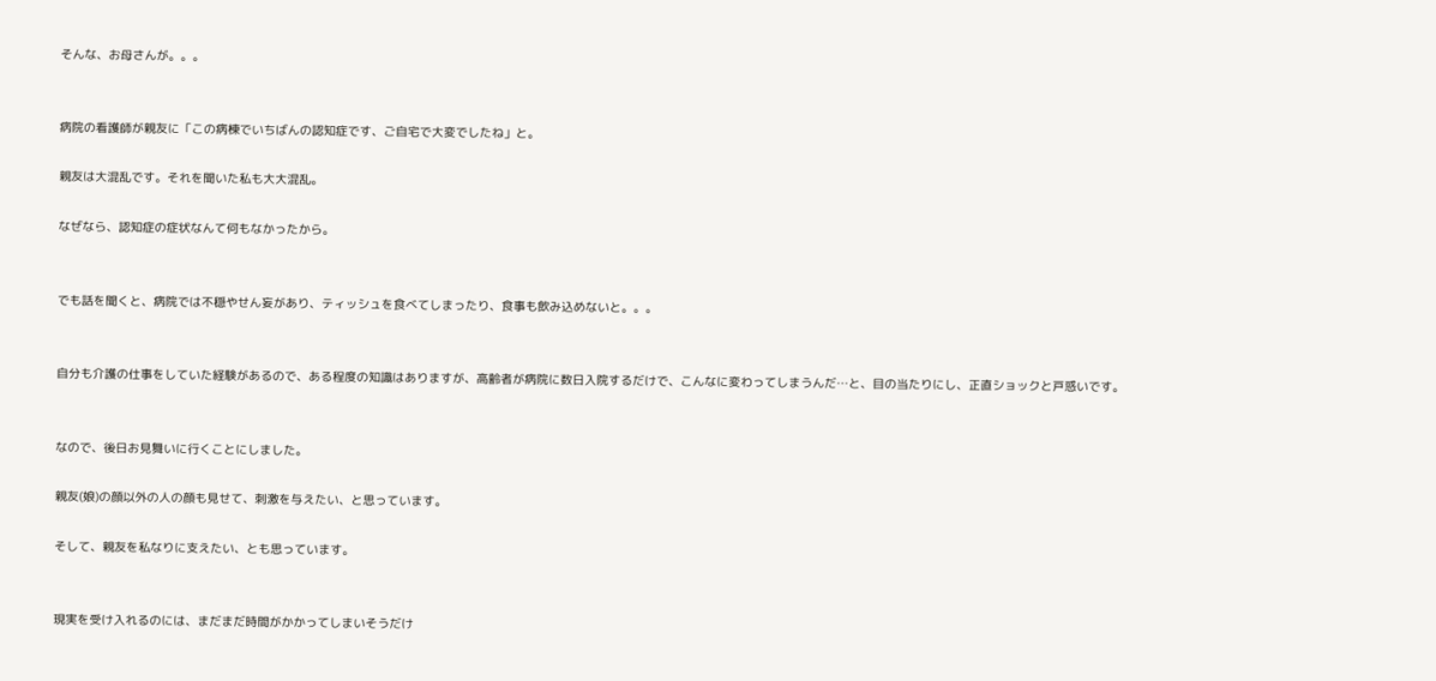そんな、お母さんが。。。


病院の看護師が親友に「この病棟でいちばんの認知症です、ご自宅で大変でしたね」と。

親友は大混乱です。それを聞いた私も大大混乱。

なぜなら、認知症の症状なんて何もなかったから。


でも話を聞くと、病院では不穏やせん妄があり、ティッシュを食べてしまったり、食事も飲み込めないと。。。


自分も介護の仕事をしていた経験があるので、ある程度の知識はありますが、高齢者が病院に数日入院するだけで、こんなに変わってしまうんだ…と、目の当たりにし、正直ショックと戸惑いです。


なので、後日お見舞いに行くことにしました。

親友(娘)の顔以外の人の顔も見せて、刺激を与えたい、と思っています。

そして、親友を私なりに支えたい、とも思っています。


現実を受け入れるのには、まだまだ時間がかかってしまいそうだけ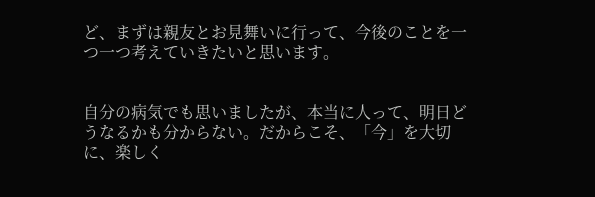ど、まずは親友とお見舞いに行って、今後のことを一つ一つ考えていきたいと思います。


自分の病気でも思いましたが、本当に人って、明日どうなるかも分からない。だからこそ、「今」を大切に、楽しく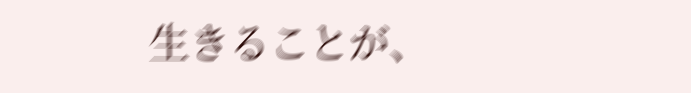生きることが、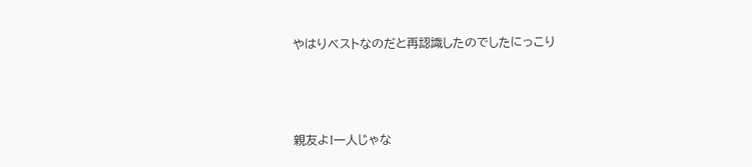やはりベストなのだと再認識したのでしたにっこり



親友よ!一人じゃな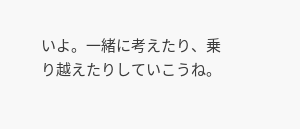いよ。一緒に考えたり、乗り越えたりしていこうね。